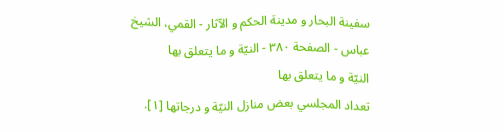سفینة البحار و مدینة الحکم و الآثار - القمي، الشيخ عباس - الصفحة ٣٨٠ - النيّة و ما يتعلق بها
النيّة و ما يتعلق بها
تعداد المجلسي بعض منازل النيّة و درجاتها [١].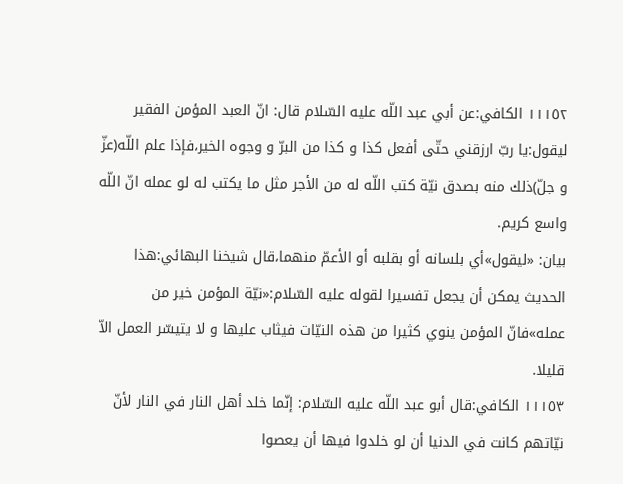١١١٥٢ الكافي:عن أبي عبد اللّه عليه السّلام قال: انّ العبد المؤمن الفقير ليقول:يا ربّ ارزقني حتّى أفعل كذا و كذا من البرّ و وجوه الخير،فإذا علم اللّه(عزّ و جلّ)ذلك منه بصدق نيّة كتب اللّه له من الأجر مثل ما يكتب له لو عمله انّ اللّه واسع كريم.
بيان: «ليقول»أي بلسانه أو بقلبه أو الأعمّ منهما،قال شيخنا البهائي:هذا الحديث يمكن أن يجعل تفسيرا لقوله عليه السّلام:«نيّة المؤمن خير من عمله»فانّ المؤمن ينوي كثيرا من هذه النيّات فيثاب عليها و لا يتيسّر العمل الاّ قليلا.
١١١٥٣ الكافي:قال أبو عبد اللّه عليه السّلام: إنّما خلد أهل النار في النار لأنّ نيّاتهم كانت في الدنيا أن لو خلدوا فيها أن يعصوا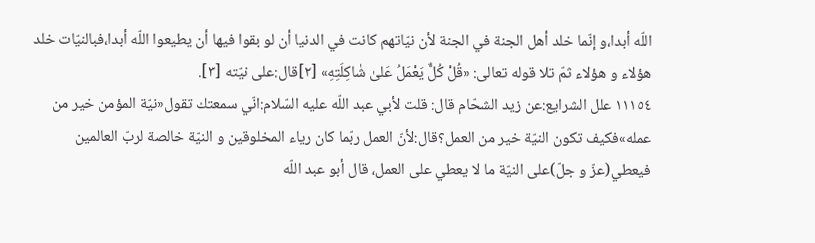اللّه أبدا،و إنّما خلد أهل الجنة في الجنة لأن نيّاتهم كانت في الدنيا أن لو بقوا فيها أن يطيعوا اللّه أبدا،فبالنيّات خلد هؤلاء و هؤلاء ثمّ تلا قوله تعالى: «قُلْ كُلٌّ يَعْمَلُ عَلىٰ شٰاكِلَتِهِ» [٢]قال:على نيّته [٣].
١١١٥٤ علل الشرايع:عن زيد الشحّام قال: قلت لأبي عبد اللّه عليه السّلام:انّي سمعتك تقول«نيّة المؤمن خير من عمله»فكيف تكون النيّة خير من العمل؟قال:لأنّ العمل ربّما كان رياء المخلوقين و النيّة خالصة لربّ العالمين فيعطي(عزّ و جلّ)على النيّة ما لا يعطي على العمل، قال أبو عبد اللّه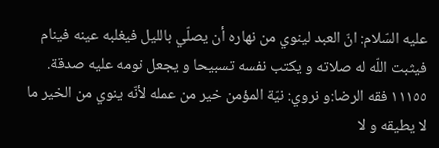عليه السّلام: انّ العبد لينوي من نهاره أن يصلّي بالليل فيغلبه عينه فينام فيثبت اللّه له صلاته و يكتب نفسه تسبيحا و يجعل نومه عليه صدقة.
١١١٥٥ فقه الرضا:و نروي: نيّة المؤمن خير من عمله لأنّه ينوي من الخير ما لا يطيقه و لا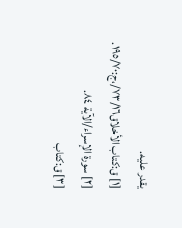يقدر عليه.
[١] ق:كتاب الأخلاق٧٣/١٦/،ج:١٩٥/٧٠.
[٢] سورة الإسراء/الآية ٨٤.
[٣] ق:كتاب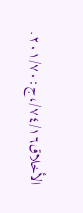الأخلاق٧٤/١٦/،ج:٢٠١/٧٠.